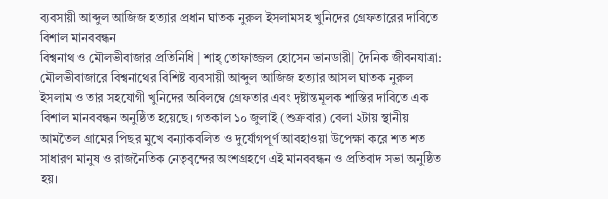ব্যবসায়ী আব্দুল আজিজ হত্যার প্রধান ঘাতক নুরুল ইসলামসহ খুনিদের গ্রেফতারের দাবিতে বিশাল মানববন্ধন
বিশ্বনাথ ও মৌলভীবাজার প্রতিনিধি | শাহ্ তোফাজ্জল হোসেন ভানডারী| দৈনিক জীবনযাত্রা:
মৌলভীবাজারে বিশ্বনাথের বিশিষ্ট ব্যবসায়ী আব্দুল আজিজ হত্যার আসল ঘাতক নুরুল ইসলাম ও তার সহযোগী খুনিদের অবিলম্বে গ্রেফতার এবং দৃষ্টান্তমূলক শাস্তির দাবিতে এক বিশাল মানববন্ধন অনুষ্ঠিত হয়েছে। গতকাল ১০ জুলাই (শুক্রবার) বেলা ২টায় স্থানীয় আমতৈল গ্রামের পিছর মুখে বন্যাকবলিত ও দুর্যোগপূর্ণ আবহাওয়া উপেক্ষা করে শত শত সাধারণ মানুষ ও রাজনৈতিক নেতৃবৃন্দের অংশগ্রহণে এই মানববন্ধন ও প্রতিবাদ সভা অনুষ্ঠিত হয়।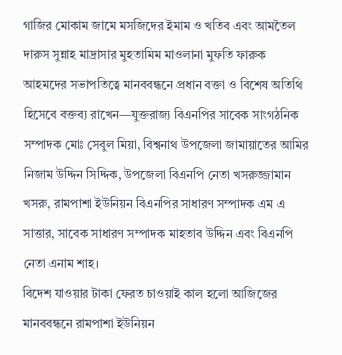গাজির মোকাম জামে মসজিদের ইমাম ও খতিব এবং আমতৈল দারুস সুন্নাহ মাদ্রাসার মুহতামিম মাওলানা মুফতি ফারুক আহমদের সভাপতিত্বে মানববন্ধনে প্রধান বক্তা ও বিশেষ অতিথি হিসেবে বক্তব্য রাখেন—যুক্তরাজ্য বিএনপির সাবেক সাংগঠনিক সম্পাদক মোঃ সেবুল মিয়া, বিশ্বনাথ উপজেলা জামায়াতের আমির নিজাম উদ্দিন সিদ্দিক, উপজেলা বিএনপি নেতা খসরুজ্জামান খসরু, রামপাশা ইউনিয়ন বিএনপির সাধারণ সম্পাদক এম এ সাত্তার, সাবেক সাধারণ সম্পাদক মাহতাব উদ্দিন এবং বিএনপি নেতা এনাম শাহ।
বিদেশ যাওয়ার টাকা ফেরত চাওয়াই কাল হলো আজিজের
মানববন্ধনে রামপাশা ইউনিয়ন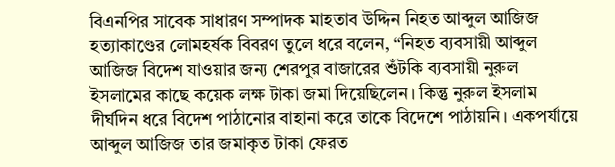বিএনপির সাবেক সাধারণ সম্পাদক মাহতাব উদ্দিন নিহত আব্দুল আজিজ হত্যাকাণ্ডের লোমহর্ষক বিবরণ তুলে ধরে বলেন, “নিহত ব্যবসায়ী আব্দুল আজিজ বিদেশ যাওয়ার জন্য শেরপুর বাজারের শুঁটকি ব্যবসায়ী নুরুল ইসলামের কাছে কয়েক লক্ষ টাকা জমা দিয়েছিলেন। কিন্তু নুরুল ইসলাম দীর্ঘদিন ধরে বিদেশ পাঠানোর বাহানা করে তাকে বিদেশে পাঠায়নি। একপর্যায়ে আব্দুল আজিজ তার জমাকৃত টাকা ফেরত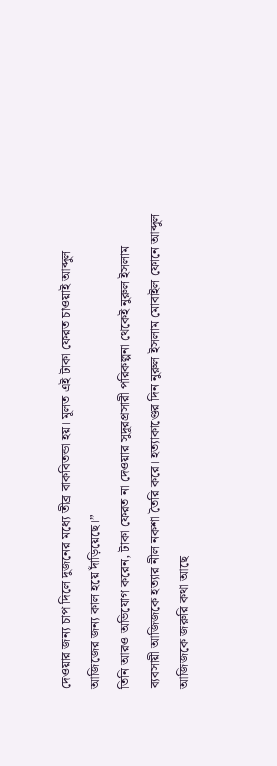দেওয়ার জন্য চাপ দিলে দুজনের মধ্যে তীব্র বাকবিতন্ডা হয়। মূলত এই টাকা ফেরত চাওয়াই আব্দুল আজিজের জন্য কাল হয়ে দাঁড়িয়েছে।”
তিনি আরও অভিযোগ করেন, টাকা ফেরত না দেওয়ার সুদূরপ্রসারী পরিকল্পনা থেকেই নুরুল ইসলাম ব্যবসায়ী আজিজকে হত্যার নীল নকশা তৈরি করে। হত্যাকাণ্ডের দিন নুরুল ইসলাম মোবাইল ফোনে আব্দুল আজিজকে জরুরি কথা আছে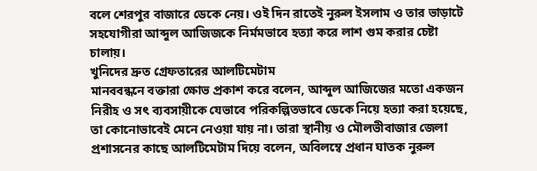বলে শেরপুর বাজারে ডেকে নেয়। ওই দিন রাতেই নুরুল ইসলাম ও তার ভাড়াটে সহযোগীরা আব্দুল আজিজকে নির্মমভাবে হত্যা করে লাশ গুম করার চেষ্টা চালায়।
খুনিদের দ্রুত গ্রেফতারের আলটিমেটাম
মানববন্ধনে বক্তারা ক্ষোভ প্রকাশ করে বলেন, আব্দুল আজিজের মতো একজন নিরীহ ও সৎ ব্যবসায়ীকে যেভাবে পরিকল্পিতভাবে ডেকে নিয়ে হত্যা করা হয়েছে, তা কোনোভাবেই মেনে নেওয়া যায় না। তারা স্থানীয় ও মৌলভীবাজার জেলা প্রশাসনের কাছে আলটিমেটাম দিয়ে বলেন, অবিলম্বে প্রধান ঘাতক নুরুল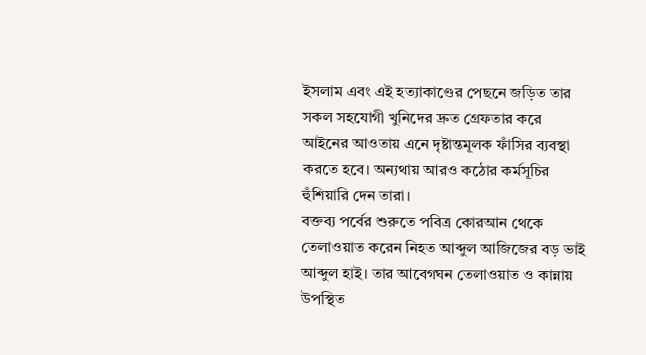ইসলাম এবং এই হত্যাকাণ্ডের পেছনে জড়িত তার সকল সহযোগী খুনিদের দ্রুত গ্রেফতার করে আইনের আওতায় এনে দৃষ্টান্তমূলক ফাঁসির ব্যবস্থা করতে হবে। অন্যথায় আরও কঠোর কর্মসূচির হুঁশিয়ারি দেন তারা।
বক্তব্য পর্বের শুরুতে পবিত্র কোরআন থেকে তেলাওয়াত করেন নিহত আব্দুল আজিজের বড় ভাই আব্দুল হাই। তার আবেগঘন তেলাওয়াত ও কান্নায় উপস্থিত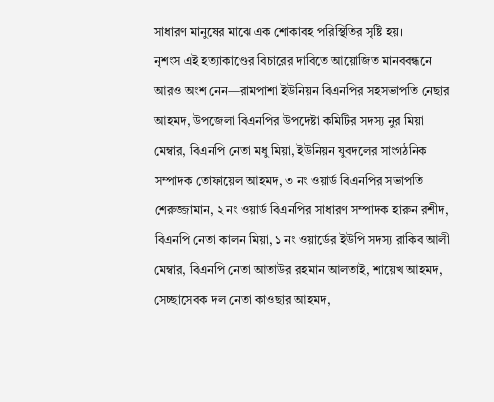সাধারণ মানুষের মাঝে এক শোকাবহ পরিস্থিতির সৃষ্টি হয়।
নৃশংস এই হত্যাকাণ্ডের বিচারের দাবিতে আয়োজিত মানববন্ধনে আরও অংশ নেন—রামপাশা ইউনিয়ন বিএনপির সহসভাপতি নেছার আহমদ, উপজেলা বিএনপির উপদেষ্টা কমিটির সদস্য নুর মিয়া মেম্বার, বিএনপি নেতা মধু মিয়া, ইউনিয়ন যুবদলের সাংগঠনিক সম্পাদক তোফায়েল আহমদ, ৩ নং ওয়ার্ড বিএনপির সভাপতি শেরুজ্জামান, ২ নং ওয়ার্ড বিএনপির সাধারণ সম্পাদক হারুন রশীদ, বিএনপি নেতা কালন মিয়া, ১ নং ওয়ার্ডের ইউপি সদস্য রাকিব আলী মেম্বার, বিএনপি নেতা আতাউর রহমান আলতাই, শায়েখ আহমদ, সেচ্ছাসেবক দল নেতা কাওছার আহমদ,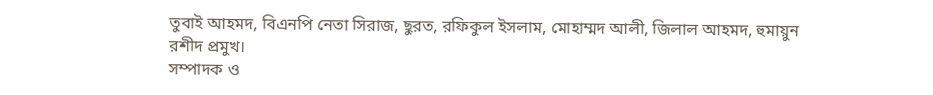তুবাই আহমদ, বিএনপি নেতা সিরাজ, ছুরত, রফিকুল ইসলাম, মোহাম্মদ আলী, জিলাল আহমদ, হুমায়ুন রশীদ প্রমুখ।
সম্পাদক ও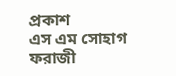প্রকাশ
এস এম সোহাগ ফরাজী